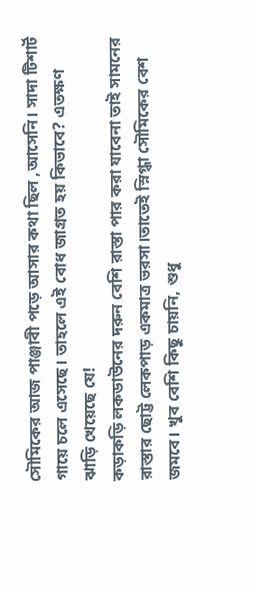সৌমিকের আজ পাঞ্জাবী পড়ে আসার কথা ছিল ,আসেনি। সাদা টিশার্ট গায়ে চলে এসেছে। তাহলে এই বোধ জাগ্রত হয় কিভাবে? এতক্ষণ ঝাড়ি খেয়েছে যে!
কড়াকড়ি লকডাউনের দরুন বেশি রাস্তা পার করা যাবেনা তাই সামনের রাস্তার ছোট্ট লেকপাড় একমাত্র ভরসা।তাতেই স্নিগ্ধা সৌমিকের বেশ জমবে। খুব বেশি কিছু চায়নি, শুধু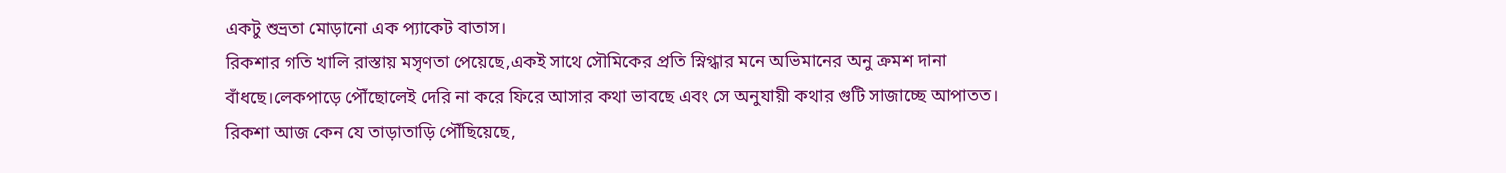একটু শুভ্রতা মোড়ানো এক প্যাকেট বাতাস।
রিকশার গতি খালি রাস্তায় মসৃণতা পেয়েছে,একই সাথে সৌমিকের প্রতি স্নিগ্ধার মনে অভিমানের অনু ক্রমশ দানা বাঁধছে।লেকপাড়ে পৌঁছোলেই দেরি না করে ফিরে আসার কথা ভাবছে এবং সে অনুযায়ী কথার গুটি সাজাচ্ছে আপাতত।
রিকশা আজ কেন যে তাড়াতাড়ি পৌঁছিয়েছে,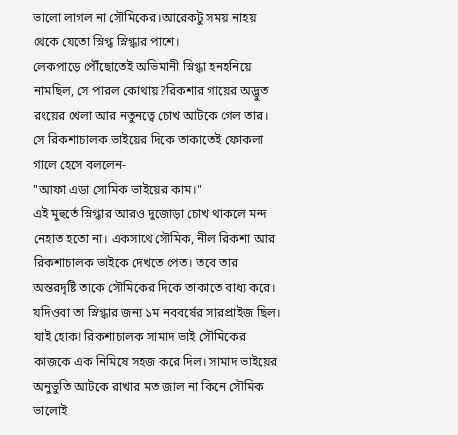ভালো লাগল না সৌমিকের।আরেকটু সময় নাহয় থেকে যেতো স্নিগ্ধ স্নিগ্ধার পাশে।
লেকপাড়ে পৌঁছোতেই অভিমানী স্নিগ্ধা হনহনিয়ে নামছিল, সে পারল কোথায়?রিকশার গায়ের অদ্ভুত রংয়ের খেলা আর নতুনত্বে চোখ আটকে গেল তার।
সে রিকশাচালক ভাইয়ের দিকে তাকাতেই ফোকলা গালে হেসে বললেন-
"আফা এডা সোমিক ভাইয়ের কাম।"
এই মুহুর্তে স্নিগ্ধার আরও দুজোড়া চোখ থাকলে মন্দ নেহাত হতো না। একসাথে সৌমিক, নীল রিকশা আর রিকশাচালক ভাইকে দেখতে পেত। তবে তার অন্তরদৃষ্টি তাকে সৌমিকের দিকে তাকাতে বাধ্য করে।
যদিওবা তা স্নিগ্ধার জন্য ১ম নববর্ষের সারপ্রাইজ ছিল। যাই হোক! রিকশাচালক সামাদ ভাই সৌমিকের কাজকে এক নিমিষে সহজ করে দিল। সামাদ ভাইয়ের অনুভুতি আটকে রাখার মত জাল না কিনে সৌমিক ভালোই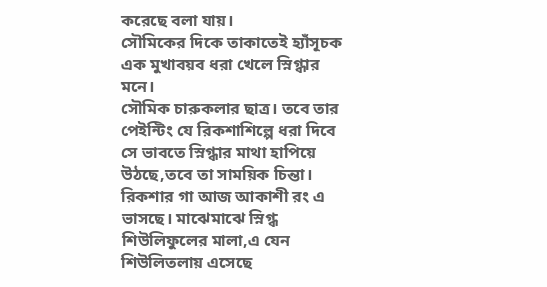করেছে বলা যায়।
সৌমিকের দিকে তাকাতেই হ্যাঁসূচক এক মুখাবয়ব ধরা খেলে স্নিগ্ধার মনে।
সৌমিক চারুকলার ছাত্র। তবে তার পেইন্টিং যে রিকশাশিল্পে ধরা দিবে সে ভাবতে স্নিগ্ধার মাথা হাপিয়ে উঠছে,তবে তা সাময়িক চিন্তা।
রিকশার গা আজ আকাশী রং এ ভাসছে। মাঝেমাঝে স্নিগ্ধ শিউলিফুলের মালা,এ যেন শিউলিতলায় এসেছে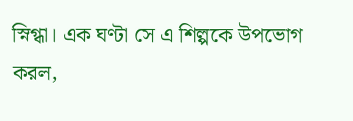স্নিগ্ধা। এক ঘণ্টা সে এ শিল্পকে উপভোগ করল,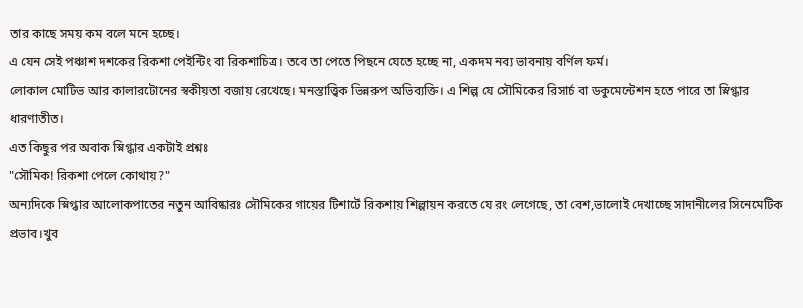তার কাছে সময় কম বলে মনে হচ্ছে।
এ যেন সেই পঞ্চাশ দশকের রিকশা পেইন্টিং বা রিকশাচিত্র। তবে তা পেতে পিছনে যেতে হচ্ছে না, একদম নব্য ভাবনায় বর্ণিল ফর্ম।
লোকাল মোটিভ আর কালারটোনের স্বকীয়তা বজায় রেখেছে। মনস্তাত্ত্বিক ভিন্নরুপ অভিব্যক্তি। এ শিল্প যে সৌমিকের রিসার্চ বা ডকুমেন্টেশন হতে পারে তা স্নিগ্ধার ধারণাতীত।
এত কিছুর পর অবাক স্নিগ্ধার একটাই প্রশ্নঃ
"সৌমিক! রিকশা পেলে কোথায়?"
অন্যদিকে স্নিগ্ধার আলোকপাতের নতুন আবিষ্কারঃ সৌমিকের গায়ের টিশার্টে রিকশায় শিল্পায়ন করতে যে রং লেগেছে, তা বেশ,ভালোই দেখাচ্ছে সাদানীলের সিনেমেটিক প্রভাব।খুব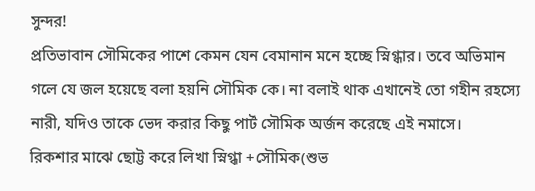সুন্দর!
প্রতিভাবান সৌমিকের পাশে কেমন যেন বেমানান মনে হচ্ছে স্নিগ্ধার। তবে অভিমান গলে যে জল হয়েছে বলা হয়নি সৌমিক কে। না বলাই থাক এখানেই তো গহীন রহস্যে নারী, যদিও তাকে ভেদ করার কিছু পার্ট সৌমিক অর্জন করেছে এই নমাসে।
রিকশার মাঝে ছোট্ট করে লিখা স্নিগ্ধা +সৌমিক(শুভ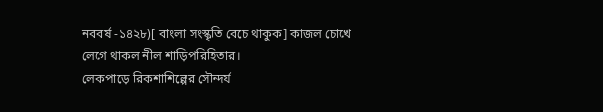নববর্ষ -১৪২৮)[ বাংলা সংস্কৃতি বেচে থাকুক] কাজল চোখে লেগে থাকল নীল শাড়িপরিহিতার।
লেকপাড়ে রিকশাশিল্পের সৌন্দর্য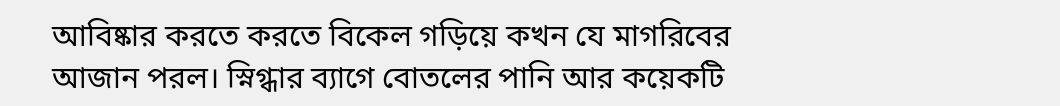আবিষ্কার করতে করতে বিকেল গড়িয়ে কখন যে মাগরিবের আজান পরল। স্নিগ্ধার ব্যাগে বোতলের পানি আর কয়েকটি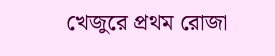খেজুরে প্রথম রোজা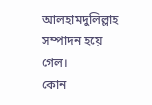আলহামদুলিল্লাহ সম্পাদন হয়ে গেল।
কোন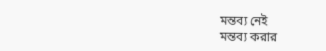মন্তব্য নেই
মন্তব্য করার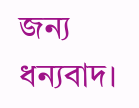জন্য ধন্যবাদ।